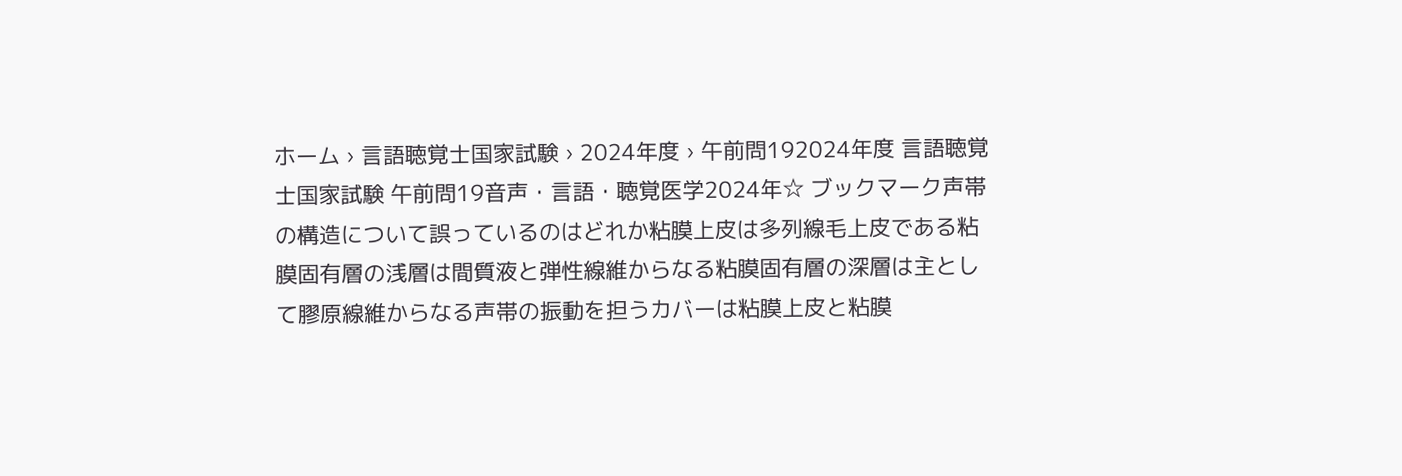ホーム › 言語聴覚士国家試験 › 2024年度 › 午前問192024年度 言語聴覚士国家試験 午前問19音声・言語・聴覚医学2024年☆ ブックマーク声帯の構造について誤っているのはどれか粘膜上皮は多列線毛上皮である粘膜固有層の浅層は間質液と弾性線維からなる粘膜固有層の深層は主として膠原線維からなる声帯の振動を担うカバーは粘膜上皮と粘膜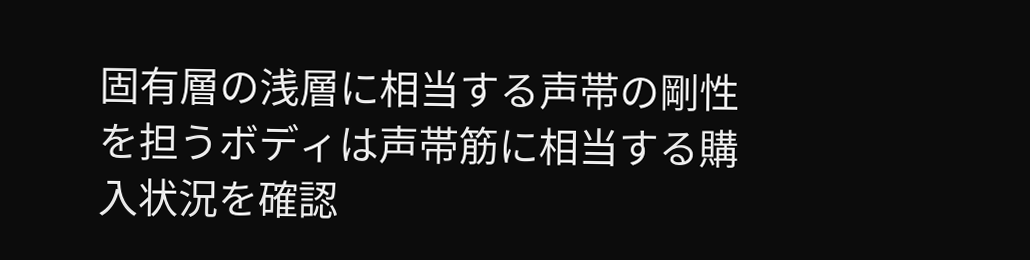固有層の浅層に相当する声帯の剛性を担うボディは声帯筋に相当する購入状況を確認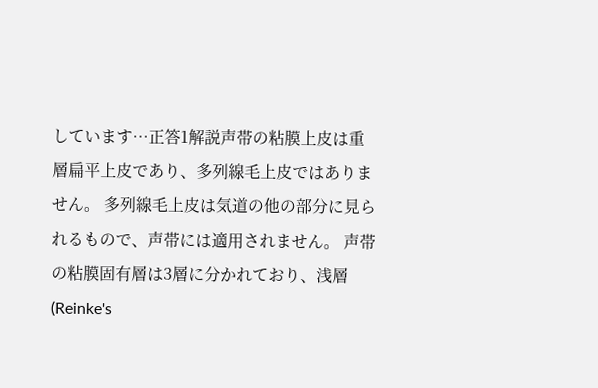しています…正答1解説声帯の粘膜上皮は重層扁平上皮であり、多列線毛上皮ではありません。 多列線毛上皮は気道の他の部分に見られるもので、声帯には適用されません。 声帯の粘膜固有層は3層に分かれており、浅層(Reinke's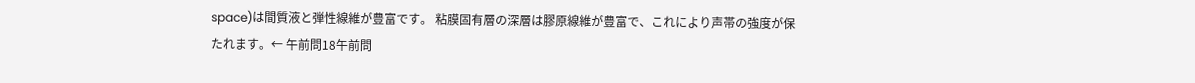space)は間質液と弾性線維が豊富です。 粘膜固有層の深層は膠原線維が豊富で、これにより声帯の強度が保たれます。← 午前問18午前問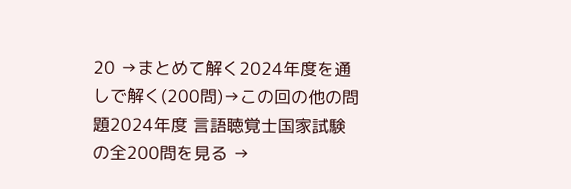20 →まとめて解く2024年度を通しで解く(200問)→この回の他の問題2024年度 言語聴覚士国家試験 の全200問を見る →